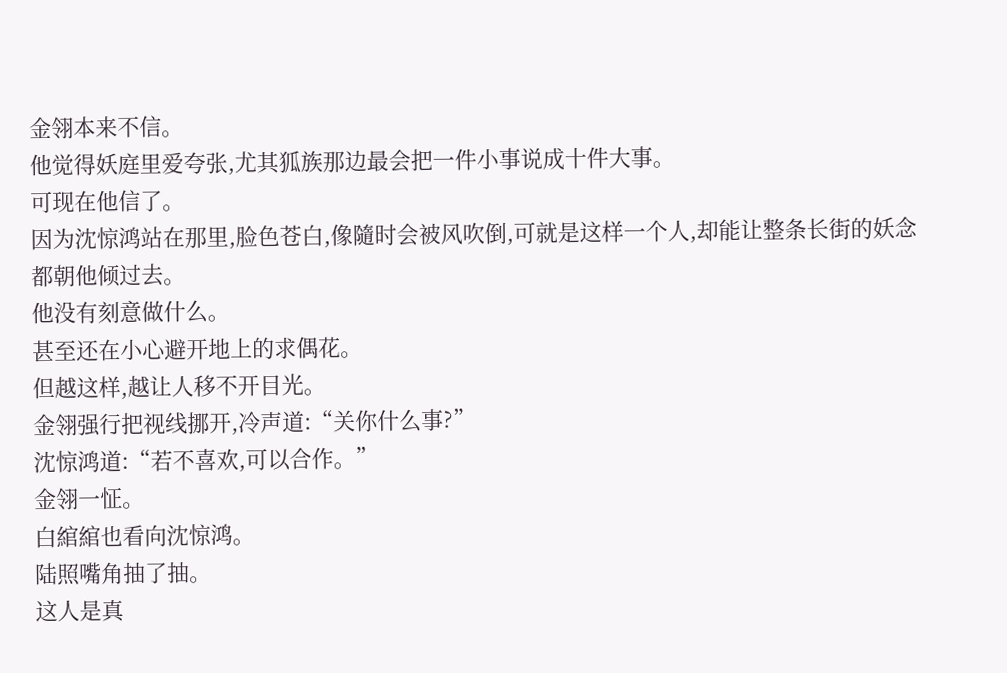金翎本来不信。
他觉得妖庭里爱夸张,尤其狐族那边最会把一件小事说成十件大事。
可现在他信了。
因为沈惊鸿站在那里,脸色苍白,像隨时会被风吹倒,可就是这样一个人,却能让整条长街的妖念都朝他倾过去。
他没有刻意做什么。
甚至还在小心避开地上的求偶花。
但越这样,越让人移不开目光。
金翎强行把视线挪开,冷声道:“关你什么事?”
沈惊鸿道:“若不喜欢,可以合作。”
金翎一怔。
白綰綰也看向沈惊鸿。
陆照嘴角抽了抽。
这人是真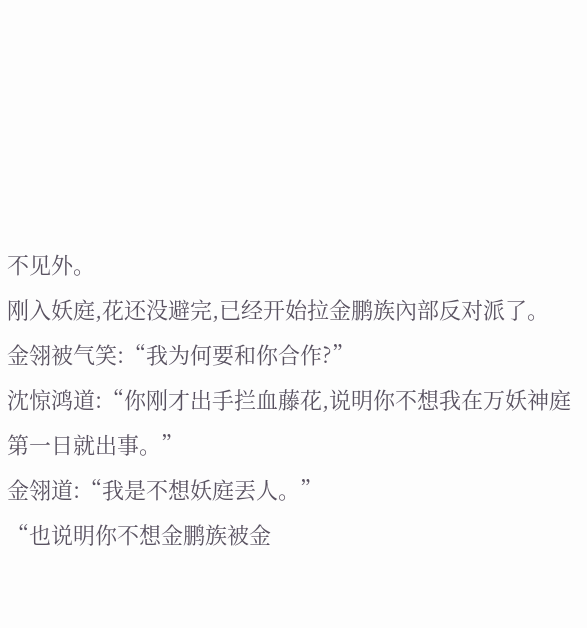不见外。
刚入妖庭,花还没避完,已经开始拉金鹏族內部反对派了。
金翎被气笑:“我为何要和你合作?”
沈惊鸿道:“你刚才出手拦血藤花,说明你不想我在万妖神庭第一日就出事。”
金翎道:“我是不想妖庭丟人。”
“也说明你不想金鹏族被金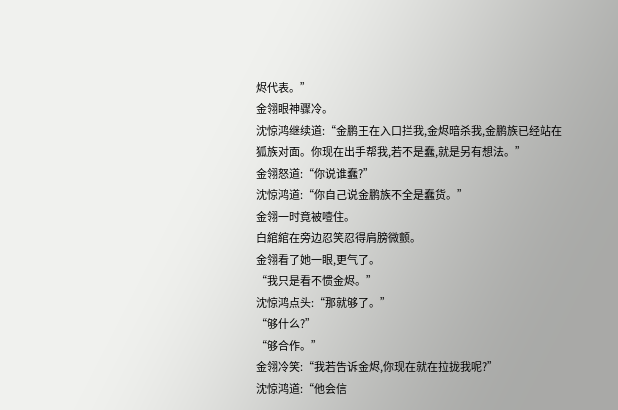烬代表。”
金翎眼神骤冷。
沈惊鸿继续道:“金鹏王在入口拦我,金烬暗杀我,金鹏族已经站在狐族对面。你现在出手帮我,若不是蠢,就是另有想法。”
金翎怒道:“你说谁蠢?”
沈惊鸿道:“你自己说金鹏族不全是蠢货。”
金翎一时竟被噎住。
白綰綰在旁边忍笑忍得肩膀微颤。
金翎看了她一眼,更气了。
“我只是看不惯金烬。”
沈惊鸿点头:“那就够了。”
“够什么?”
“够合作。”
金翎冷笑:“我若告诉金烬,你现在就在拉拢我呢?”
沈惊鸿道:“他会信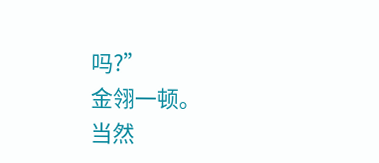吗?”
金翎一顿。
当然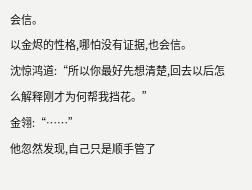会信。
以金烬的性格,哪怕没有证据,也会信。
沈惊鸿道:“所以你最好先想清楚,回去以后怎么解释刚才为何帮我挡花。”
金翎:“……”
他忽然发现,自己只是顺手管了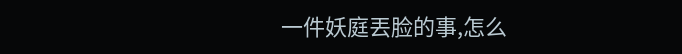一件妖庭丟脸的事,怎么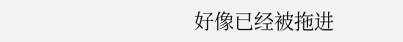好像已经被拖进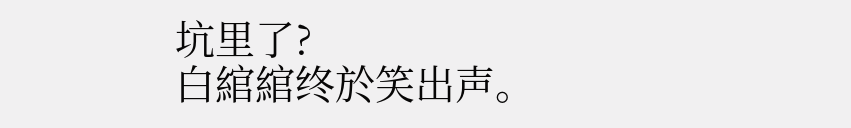坑里了?
白綰綰终於笑出声。